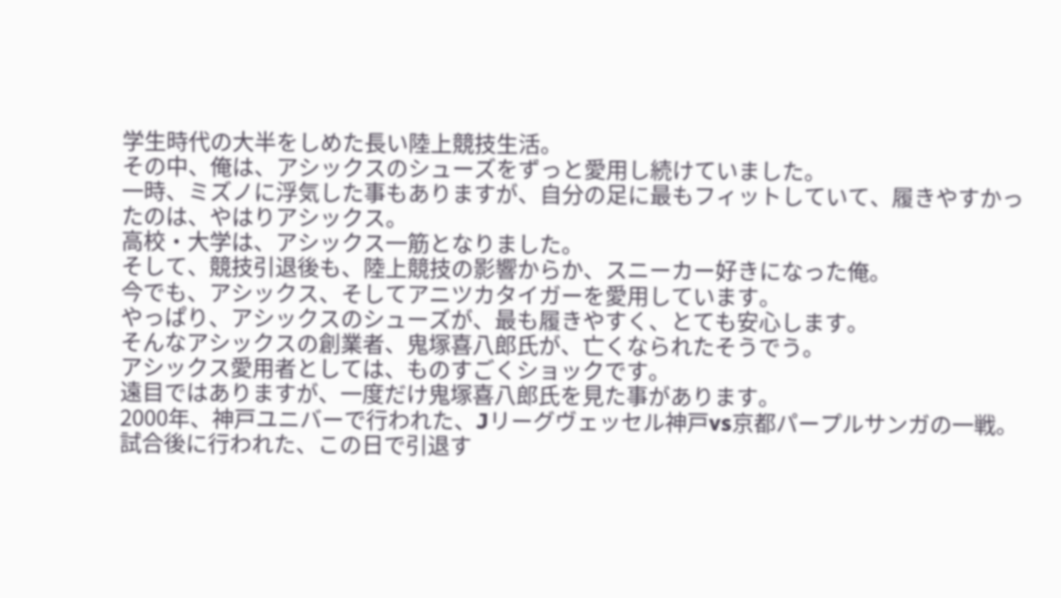学生時代の大半をしめた長い陸上競技生活。
その中、俺は、アシックスのシューズをずっと愛用し続けていました。
一時、ミズノに浮気した事もありますが、自分の足に最もフィットしていて、履きやすかったのは、やはりアシックス。
高校・大学は、アシックス一筋となりました。
そして、競技引退後も、陸上競技の影響からか、スニーカー好きになった俺。
今でも、アシックス、そしてアニツカタイガーを愛用しています。
やっぱり、アシックスのシューズが、最も履きやすく、とても安心します。
そんなアシックスの創業者、鬼塚喜八郎氏が、亡くなられたそうでう。
アシックス愛用者としては、ものすごくショックです。
遠目ではありますが、一度だけ鬼塚喜八郎氏を見た事があります。
2000年、神戸ユニバーで行われた、Jリーグヴェッセル神戸vs京都パープルサンガの一戦。
試合後に行われた、この日で引退す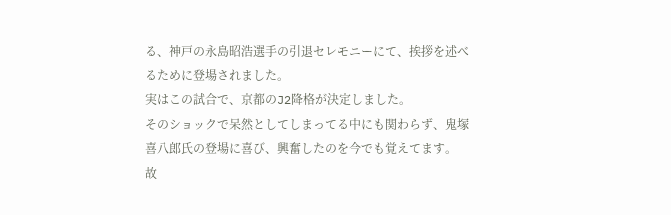る、神戸の永島昭浩選手の引退セレモニーにて、挨拶を述べるために登場されました。
実はこの試合で、京都のJ2降格が決定しました。
そのショックで呆然としてしまってる中にも関わらず、鬼塚喜八郎氏の登場に喜び、興奮したのを今でも覚えてます。
故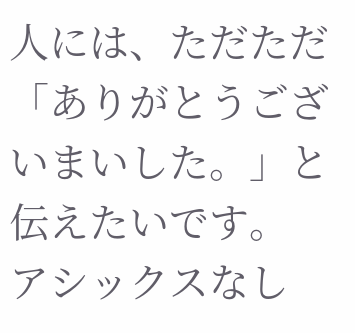人には、ただただ「ありがとうございまいした。」と伝えたいです。
アシックスなし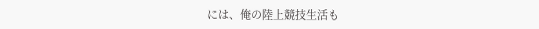には、俺の陸上競技生活も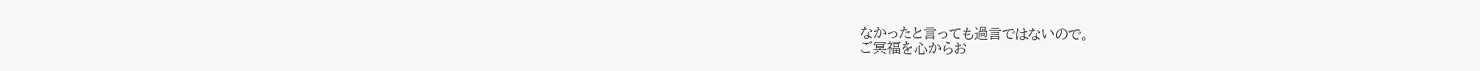なかったと言っても過言ではないので。
ご冥福を心からお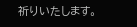祈りいたします。